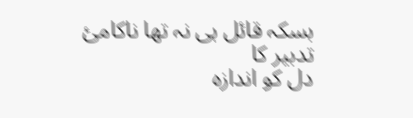بسکہ قائل ہی نہ تھا ناکامیٔ تدبیر کا
دل کو اندازہ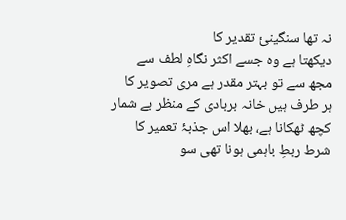نہ تھا سنگینیٔ تقدیر کا
دیکھتا ہے وہ جسے اکثر نگاہِ لطف سے
مجھ سے تو بہتر مقدر ہے مری تصویر کا
ہر طرف ہیں خانہ بربادی کے منظر بے شمار
کچھ ٹھکانا ہے، بھلا اس جذبۂ تعمیر کا
شرط ربطِ باہمی ہونا تھی سو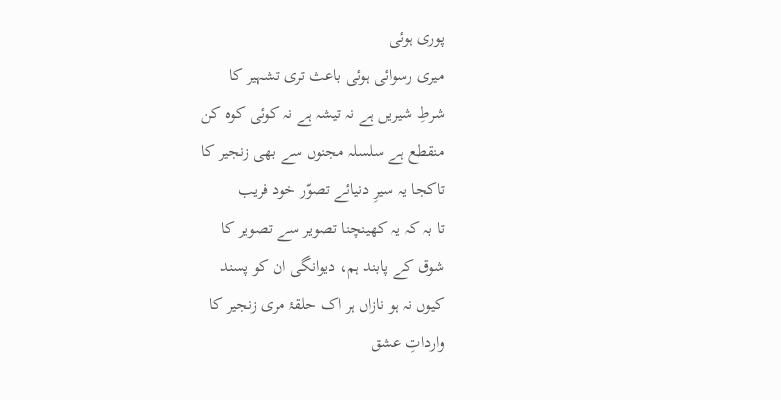پوری ہوئی
میری رسوائی ہوئی باعث تری تشہیر کا
شرطِ شیریں ہے نہ تیشہ ہے نہ کوئی کوہ کن
منقطع ہے سلسلہ مجنوں سے بھی زنجیر کا
تاکجا یہ سیرِ دنیائے تصوّر خود فریب
تا بہ کہ یہ کھینچنا تصویر سے تصویر کا
شوق کے پابند ہم، دیوانگی ان کو پسند
کیوں نہ ہو نازاں ہر اک حلقۂ مری زنجیر کا
وارداتِ عشق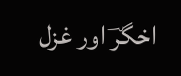اخگرؔ اور غزل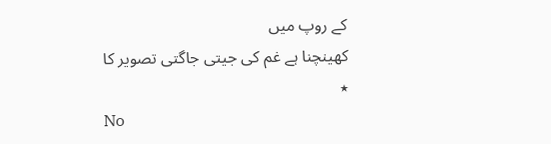کے روپ میں
کھینچنا ہے غم کی جیتی جاگتی تصویر کا
٭
No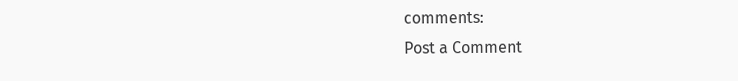comments:
Post a Comment